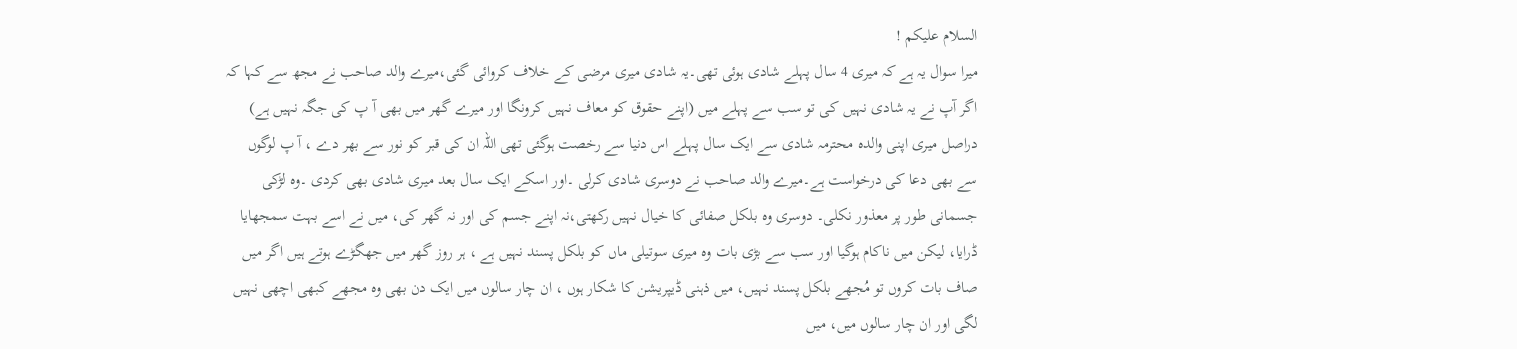السلام علیکم !
میرا سوال یہ ہے کہ میری 4 سال پہلے شادی ہوئی تھی۔یہ شادی میری مرضی کے خلاف کروائی گئی،میرے والد صاحب نے مجھ سے کہا کہ اگر آپ نے یہ شادی نہیں کی تو سب سے پہلے میں (اپنے حقوق کو معاف نہیں کرونگا اور میرے گھر میں بھی آ پ کی جگہ نہیں ہے) دراصل میری اپنی والدہ محترمہ شادی سے ایک سال پہلے اس دنیا سے رخصت ہوگئی تھی اللہ ان کی قبر کو نور سے بھر دے ، آ پ لوگوں سے بھی دعا کی درخواست ہے۔میرے والد صاحب نے دوسری شادی کرلی ۔اور اسکے ایک سال بعد میری شادی بھی کردی ۔وہ لڑکی جسمانی طور پر معذور نکلی۔ دوسری وہ بلکل صفائی کا خیال نہیں رکھتی،نہ اپنے جسم کی اور نہ گھر کی، میں نے اسے بہت سمجھایا ڈرایا، لیکن میں ناکام ہوگیا اور سب سے بڑی بات وہ میری سوتیلی ماں کو بلکل پسند نہیں ہے ، ہر روز گھر میں جھگڑے ہوتے ہیں اگر میں صاف بات کروں تو مُجھے بلکل پسند نہیں، میں ذہنی ڈیپریشن کا شکار ہوں ، ان چار سالوں میں ایک دن بھی وہ مجھے کبھی اچھی نہیں لگی اور ان چار سالوں میں، میں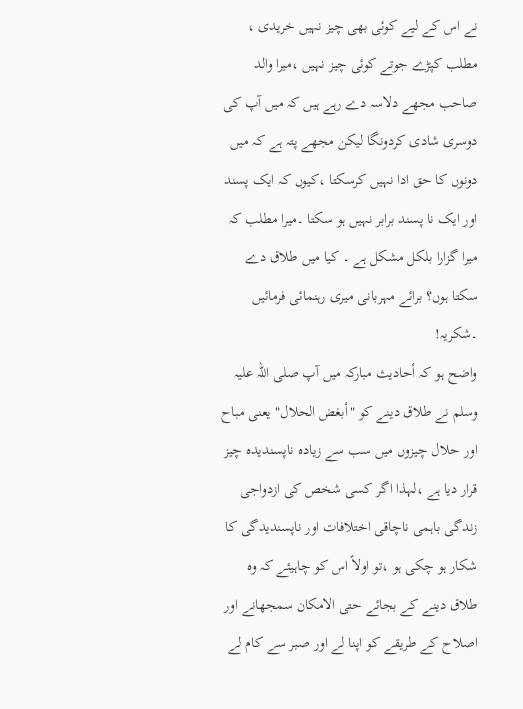نے اس کے لیے کوئی بھی چیز نہیں خریدی ، مطلب کپڑے جوتے کوئی چیز نہیں ،میرا والد صاحب مجھے دلاسہ دے رہے ہیں کہ میں آپ کی دوسری شادی کردونگا لیکن مجھے پتہ ہے کہ میں دونوں کا حق ادا نہیں کرسکتا ،کیوں کہ ایک پسند اور ایک نا پسند برابر نہیں ہو سکتا ۔میرا مطلب کہ میرا گزارا بلکل مشکل ہے ۔ کیا میں طلاق دے سکتا ہوں؟ برائے مہربانی میری رہنمائی فرمائیں ۔شکریہ!
واضح ہو کہ أحادیث مبارکہ میں آپ صلی اللہ علیہ وسلم نے طلاق دینے کو "أبغض الحلال" یعنی مباح اور حلال چیزوں میں سب سے زیادہ ناپسندیدہ چیز قرار دیا ہے ،لہذا اگر کسی شخص کی ازدواجی زندگی باہمی ناچاقی اختلافات اور ناپسندیدگی کا شکار ہو چکی ہو ،تو اولاً اس کو چاہیئے کہ وہ طلاق دینے کے بجائے حتی الامکان سمجھانے اور اصلاح کے طریقے کو اپنا لے اور صبر سے کام لے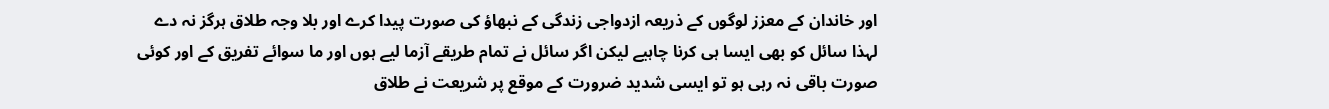اور خاندان کے معزز لوگوں کے ذریعہ ازدواجی زندگی کے نبھاؤ کی صورت پیدا کرے اور بلا وجہ طلاق ہرگز نہ دے لہذا سائل کو بھی ایسا ہی کرنا چاہیے لیکن اگر سائل نے تمام طریقے آزما لیے ہوں اور ما سوائے تفریق کے اور کوئی صورت باقی نہ رہی ہو تو ایسی شدید ضرورت کے موقع پر شریعت نے طلاق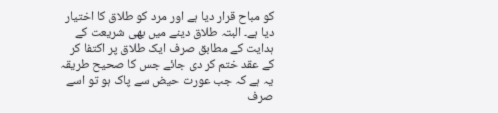کو مباح قرار دیا ہے اور مرد کو طلاق کا اختیار دیا ہے۔ البتہ طلاق دینے میں بھی شریعت کے ہدایت کے مطابق صرف ایک طلاق پر اکتفا کر کے عقد ختم کر دی جائے جس کا صحیح طریقہ یہ ہے کہ جب عورت حیض سے پاک ہو تو اسے صرف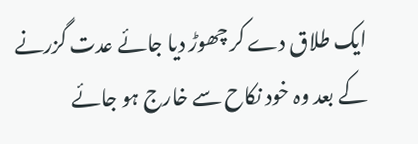ایک طلاق دے کر چھوڑ دیا جائے عدت گزرنے کے بعد وہ خود نکاح سے خارج ہو جائے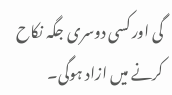گی اور کسی دوسری جگہ نکاح کرنے میں ازاد ہوگی۔